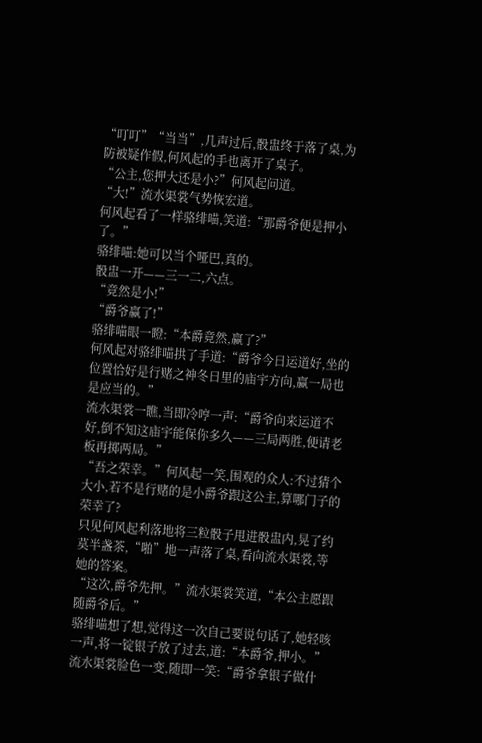“叮叮”“当当”,几声过后,骰盅终于落了桌,为防被疑作假,何风起的手也离开了桌子。
“公主,您押大还是小?”何风起问道。
“大!”流水渠裳气势恢宏道。
何风起看了一样骆绯喵,笑道:“那爵爷便是押小了。”
骆绯喵:她可以当个哑巴,真的。
骰盅一开——三一二,六点。
“竟然是小!”
“爵爷赢了!”
骆绯喵眼一瞪:“本爵竟然,赢了?”
何风起对骆绯喵拱了手道:“爵爷今日运道好,坐的位置恰好是行赌之神冬日里的庙宇方向,赢一局也是应当的。”
流水渠裳一瞧,当即冷哼一声:“爵爷向来运道不好,倒不知这庙宇能保你多久——三局两胜,便请老板再掷两局。”
“吾之荣幸。”何风起一笑,围观的众人:不过猜个大小,若不是行赌的是小爵爷跟这公主,算哪门子的荣幸了?
只见何风起利落地将三粒骰子甩进骰盅内,晃了约莫半盏茶,“啪”地一声落了桌,看向流水渠裳,等她的答案。
“这次,爵爷先押。”流水渠裳笑道,“本公主愿跟随爵爷后。”
骆绯喵想了想,觉得这一次自己要说句话了,她轻咳一声,将一锭银子放了过去,道:“本爵爷,押小。”
流水渠裳脸色一变,随即一笑:“爵爷拿银子做什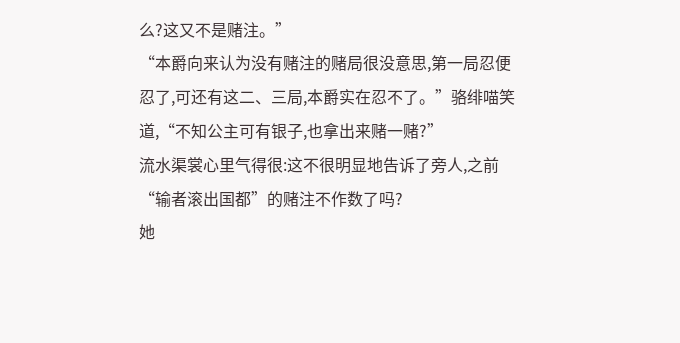么?这又不是赌注。”
“本爵向来认为没有赌注的赌局很没意思,第一局忍便忍了,可还有这二、三局,本爵实在忍不了。”骆绯喵笑道,“不知公主可有银子,也拿出来赌一赌?”
流水渠裳心里气得很:这不很明显地告诉了旁人,之前“输者滚出国都”的赌注不作数了吗?
她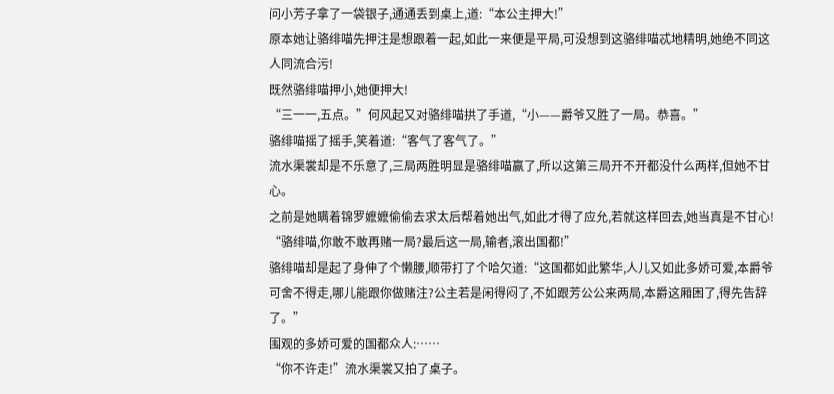问小芳子拿了一袋银子,通通丢到桌上,道:“本公主押大!”
原本她让骆绯喵先押注是想跟着一起,如此一来便是平局,可没想到这骆绯喵忒地精明,她绝不同这人同流合污!
既然骆绯喵押小,她便押大!
“三一一,五点。”何风起又对骆绯喵拱了手道,“小——爵爷又胜了一局。恭喜。”
骆绯喵摇了摇手,笑着道:“客气了客气了。”
流水渠裳却是不乐意了,三局两胜明显是骆绯喵赢了,所以这第三局开不开都没什么两样,但她不甘心。
之前是她瞒着锦罗嬷嬷偷偷去求太后帮着她出气,如此才得了应允,若就这样回去,她当真是不甘心!
“骆绯喵,你敢不敢再赌一局?最后这一局,输者,滚出国都!”
骆绯喵却是起了身伸了个懒腰,顺带打了个哈欠道:“这国都如此繁华,人儿又如此多娇可爱,本爵爷可舍不得走,哪儿能跟你做赌注?公主若是闲得闷了,不如跟芳公公来两局,本爵这厢困了,得先告辞了。”
围观的多娇可爱的国都众人:……
“你不许走!”流水渠裳又拍了桌子。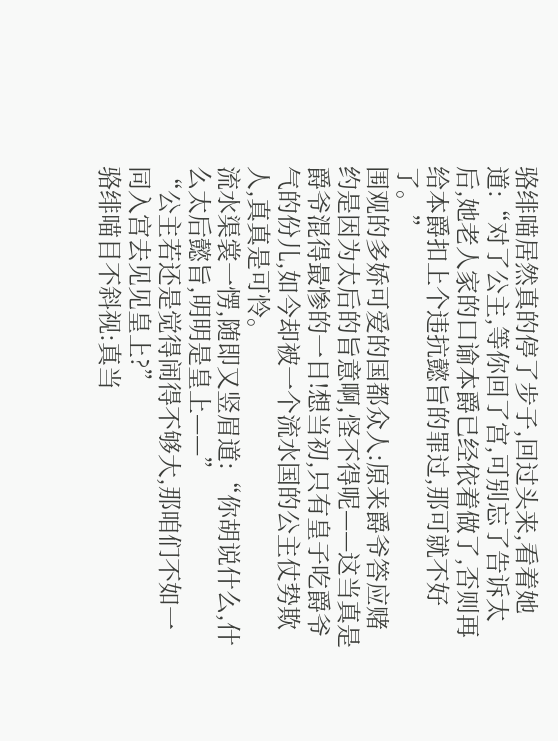骆绯喵居然真的停了步子,回过头来,看着她道:“对了公主,等你回了宫,可别忘了告诉太后,她老人家的口谕本爵已经依着做了,否则再给本爵扣上个违抗懿旨的罪过,那可就不好了。”
围观的多娇可爱的国都众人:原来爵爷答应赌约是因为太后的旨意啊,怪不得呢——这当真是爵爷混得最惨的一日!想当初,只有皇子吃爵爷气的份儿,如今却被一个流水国的公主仗势欺人,真真是可怜。
流水渠裳一愣,随即又竖眉道:“你胡说什么,什么太后懿旨,明明是皇上——”
“公主若还是觉得闹得不够大,那咱们不如一同入宫去见见皇上?”
骆绯喵目不斜视:真当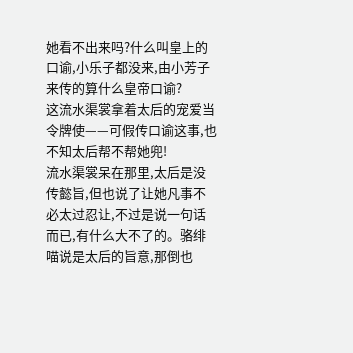她看不出来吗?什么叫皇上的口谕,小乐子都没来,由小芳子来传的算什么皇帝口谕?
这流水渠裳拿着太后的宠爱当令牌使——可假传口谕这事,也不知太后帮不帮她兜!
流水渠裳呆在那里,太后是没传懿旨,但也说了让她凡事不必太过忍让,不过是说一句话而已,有什么大不了的。骆绯喵说是太后的旨意,那倒也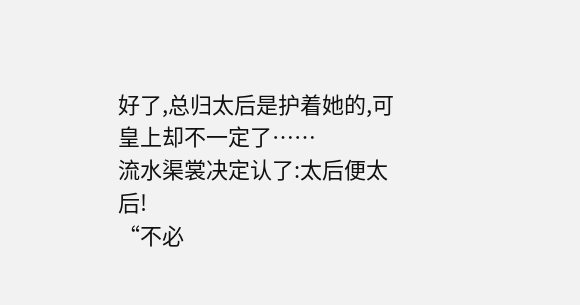好了,总归太后是护着她的,可皇上却不一定了……
流水渠裳决定认了:太后便太后!
“不必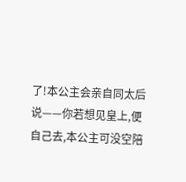了!本公主会亲自同太后说——你若想见皇上,便自己去,本公主可没空陪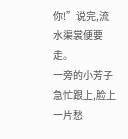你!”说完,流水渠裳便要走。
一旁的小芳子急忙跟上,脸上一片愁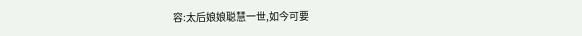容:太后娘娘聪慧一世,如今可要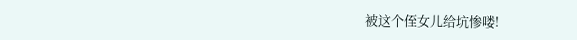被这个侄女儿给坑惨喽!